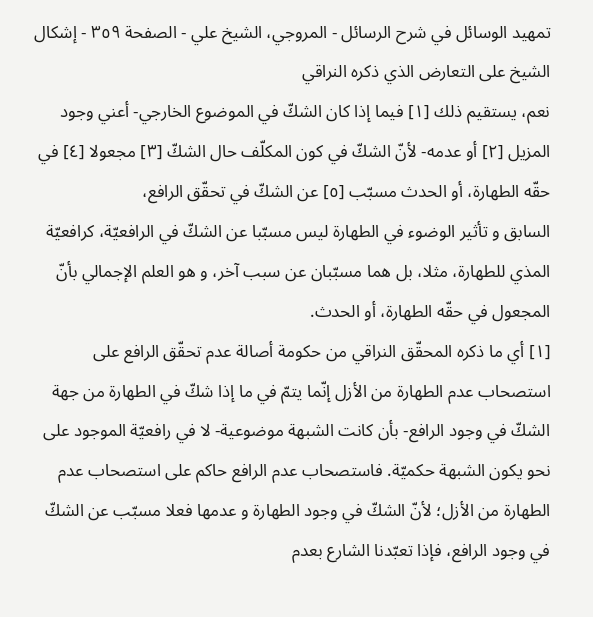تمهيد الوسائل في شرح الرسائل - المروجي، الشيخ علي - الصفحة ٣٥٩ - إشكال الشيخ على التعارض الذي ذكره النراقي
نعم، يستقيم ذلك [١] فيما إذا كان الشكّ في الموضوع الخارجي- أعني وجود المزيل [٢] أو عدمه- لأنّ الشكّ في كون المكلّف حال الشكّ [٣] مجعولا [٤] في حقّه الطهارة، أو الحدث مسبّب [٥] عن الشكّ في تحقّق الرافع،
السابق و تأثير الوضوء في الطهارة ليس مسبّبا عن الشكّ في الرافعيّة، كرافعيّة المذي للطهارة، مثلا، بل هما مسبّبان عن سبب آخر، و هو العلم الإجمالي بأنّ المجعول في حقّه الطهارة، أو الحدث.
[١] أي ما ذكره المحقّق النراقي من حكومة أصالة عدم تحقّق الرافع على استصحاب عدم الطهارة من الأزل إنّما يتمّ في ما إذا شكّ في الطهارة من جهة الشكّ في وجود الرافع- بأن كانت الشبهة موضوعية- لا في رافعيّة الموجود على نحو يكون الشبهة حكميّة. فاستصحاب عدم الرافع حاكم على استصحاب عدم الطهارة من الأزل؛ لأنّ الشكّ في وجود الطهارة و عدمها فعلا مسبّب عن الشكّ في وجود الرافع، فإذا تعبّدنا الشارع بعدم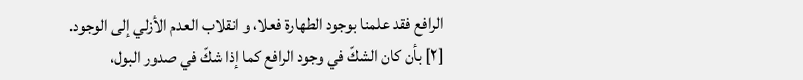الرافع فقد علمنا بوجود الطهارة فعلا، و انقلاب العدم الأزلي إلى الوجود.
[٢] بأن كان الشكّ في وجود الرافع كما إذا شكّ في صدور البول،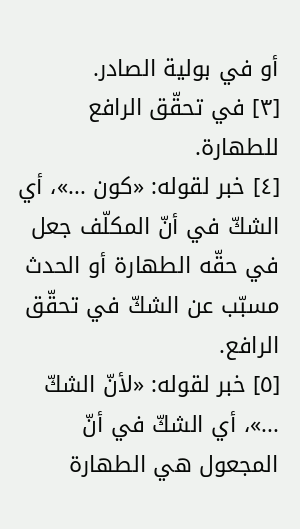أو في بولية الصادر.
[٣] في تحقّق الرافع للطهارة.
[٤] خبر لقوله: «كون ...»، أي الشكّ في أنّ المكلّف جعل في حقّه الطهارة أو الحدث مسبّب عن الشكّ في تحقّق الرافع.
[٥] خبر لقوله: «لأنّ الشكّ ...»، أي الشكّ في أنّ المجعول هي الطهارة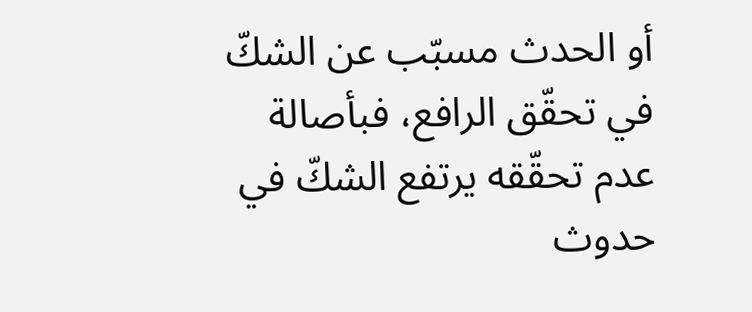أو الحدث مسبّب عن الشكّ في تحقّق الرافع، فبأصالة عدم تحقّقه يرتفع الشكّ في حدوث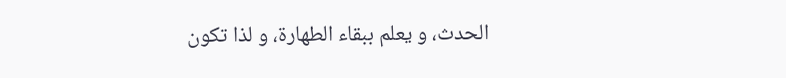الحدث، و يعلم ببقاء الطهارة، و لذا تكون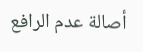أصالة عدم الرافع